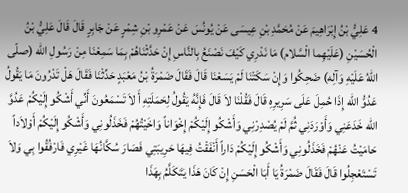4 عَلِيُّ بْنُ إِبْرَاهِيمَ عَنْ مُحَمَّدِ بْنِ عِيسَى عَنْ يُونُسَ عَنْ عَمْرِو بْنِ شِمْرٍ عَنْ جَابِرٍ قَالَ قَالَ عَلِيُّ بْنُ الْحُسَيْنِ (عَلَيْهِما الْسَّلام) مَا نَدْرِي كَيْفَ نَصْنَعُ بِالنَّاسِ إِنْ حَدَّثْنَاهُمْ بِمَا سَمِعْنَا مِنْ رَسُولِ الله (صلّى اللهُ عَلَيْهِ وَآلِه) ضَحِكُوا وَإِنْ سَكَتْنَا لَمْ يَسَعْنَا قَالَ فَقَالَ ضَمْرَةُ بْنُ مَعْبَدٍ حَدِّثْنَا فَقَالَ هَلْ تَدْرُونَ مَا يَقُولُ عَدُوُّ الله إِذَا حُمِلَ عَلَى سَرِيرِهِ قَالَ فَقُلْنَا لاَ قَالَ فَإِنَّهُ يَقُولُ لِحَمَلَتِهِ أَ لاَ تَسْمَعُونَ أَنِّي أَشْكُو إِلَيْكُمْ عَدُوَّ الله خَدَعَنِي وَأَوْرَدَنِي ثُمَّ لَمْ يُصْدِرْنِي وَأَشْكُو إِلَيْكُمْ إِخْوَاناً وَاخَيْتُهُمْ فَخَذَلُونِي وَأَشْكُو إِلَيْكُمْ أَوْلاَداً حَامَيْتُ عَنْهُمْ فَخَذَلُونِي وَأَشْكُو إِلَيْكُمْ دَاراً أَنْفَقْتُ فِيهَا حَرِيبَتِي فَصَارَ سُكَّانُهَا غَيْرِي فَارْفُقُوا بِي وَلاَ تَسْتَعْجِلُوا قَالَ فَقَالَ ضَمْرَةُ يَا أَبَا الْحَسَنِ إِنْ كَانَ هَذَا يَتَكَلَّمُ بِهَذَا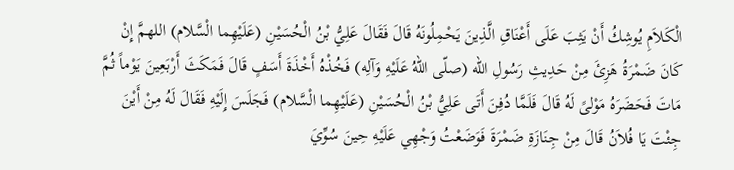الْكَلاَمِ يُوشِكُ أَنْ يَثِبَ عَلَى أَعْنَاقِ الَّذِينَ يَحْمِلُونَهُ قَالَ فَقَالَ عَلِيُّ بْنُ الْحُسَيْنِ (عَلَيْهِما الْسَّلام) اللهمَّ إِنْ كَانَ ضَمْرَةُ هَزِئَ مِنْ حَدِيثِ رَسُولِ الله (صلّى اللهُ عَلَيْهِ وَآلِه) فَخُذْهُ أَخْذَةَ أَسَفٍ قَالَ فَمَكَثَ أَرْبَعِينَ يَوْماً ثُمَّ مَاتَ فَحَضَرَهُ مَوْلىً لَهُ قَالَ فَلَمَّا دُفِنَ أَتَى عَلِيُّ بْنُ الْحُسَيْنِ (عَلَيْهِما الْسَّلام) فَجَلَسَ إِلَيْهِ فَقَالَ لَهُ مِنْ أَيْنَ جِئْتَ يَا فُلاَنُ قَالَ مِنْ جِنَازَةِ ضَمْرَةَ فَوَضَعْتُ وَجْهِي عَلَيْهِ حِينَ سُوِّيَ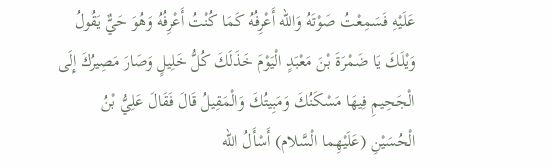عَلَيْهِ فَسَمِعْتُ صَوْتَهُ وَالله أَعْرِفُهُ كَمَا كُنْتُ أَعْرِفُهُ وَهُوَ حَيٌّ يَقُولُ وَيْلَكَ يَا ضَمْرَةَ بْنَ مَعْبَدٍ الْيَوْمَ خَذَلَكَ كُلُّ خَلِيلٍ وَصَارَ مَصِيرُكَ إِلَى الْجَحِيمِ فِيهَا مَسْكَنُكَ وَمَبِيتُكَ وَالْمَقِيلُ قَالَ فَقَالَ عَلِيُّ بْنُ الْحُسَيْنِ (عَلَيْهِما الْسَّلام) أَسْأَلُ الله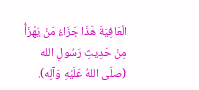الْعَافِيَةَ هَذَا جَزَاءُ مَنْ يَهْزَأُ مِنْ حَدِيثِ رَسُولِ الله (صلّى اللهُ عَلَيْهِ وَآلِه).